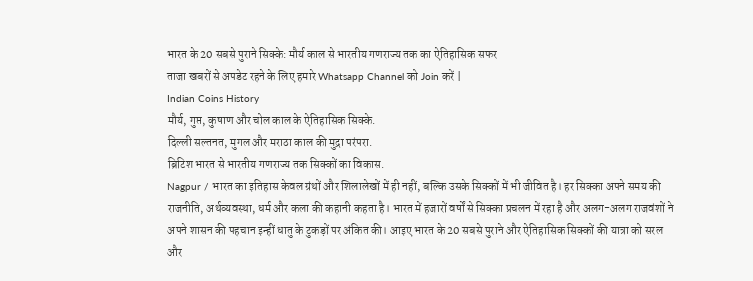भारत के 20 सबसे पुराने सिक्के: मौर्य काल से भारतीय गणराज्य तक का ऐतिहासिक सफर
ताजा खबरों से अपडेट रहने के लिए हमारे Whatsapp Channel को Join करें |
Indian Coins History
मौर्य, गुप्त, कुषाण और चोल काल के ऐतिहासिक सिक्के.
दिल्ली सल्तनत, मुगल और मराठा काल की मुद्रा परंपरा.
ब्रिटिश भारत से भारतीय गणराज्य तक सिक्कों का विकास.
Nagpur / भारत का इतिहास केवल ग्रंथों और शिलालेखों में ही नहीं, बल्कि उसके सिक्कों में भी जीवित है। हर सिक्का अपने समय की राजनीति, अर्थव्यवस्था, धर्म और कला की कहानी कहता है। भारत में हजारों वर्षों से सिक्का प्रचलन में रहा है और अलग-अलग राजवंशों ने अपने शासन की पहचान इन्हीं धातु के टुकड़ों पर अंकित की। आइए भारत के 20 सबसे पुराने और ऐतिहासिक सिक्कों की यात्रा को सरल और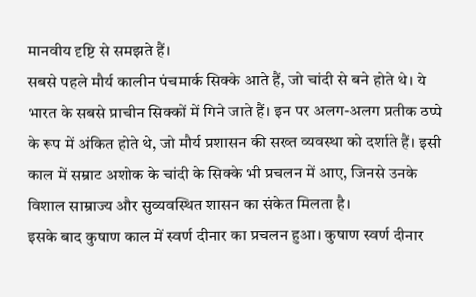मानवीय दृष्टि से समझते हैं।
सबसे पहले मौर्य कालीन पंचमार्क सिक्के आते हैं, जो चांदी से बने होते थे। ये भारत के सबसे प्राचीन सिक्कों में गिने जाते हैं। इन पर अलग-अलग प्रतीक ठप्पे के रूप में अंकित होते थे, जो मौर्य प्रशासन की सख्त व्यवस्था को दर्शाते हैं। इसी काल में सम्राट अशोक के चांदी के सिक्के भी प्रचलन में आए, जिनसे उनके विशाल साम्राज्य और सुव्यवस्थित शासन का संकेत मिलता है।
इसके बाद कुषाण काल में स्वर्ण दीनार का प्रचलन हुआ। कुषाण स्वर्ण दीनार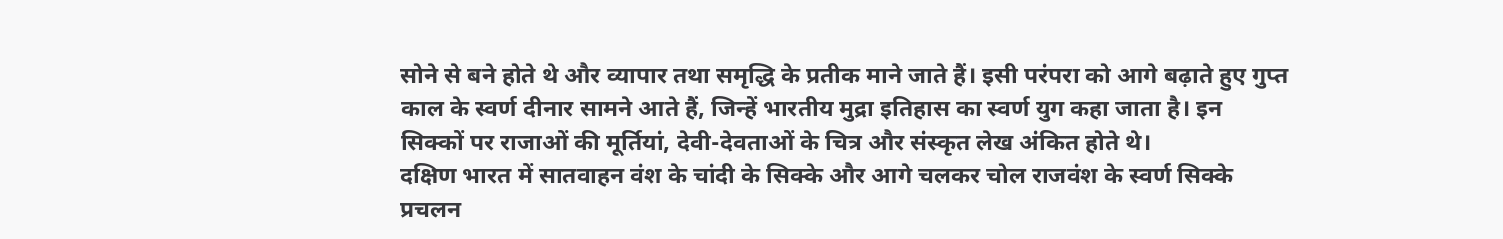सोने से बने होते थे और व्यापार तथा समृद्धि के प्रतीक माने जाते हैं। इसी परंपरा को आगे बढ़ाते हुए गुप्त काल के स्वर्ण दीनार सामने आते हैं, जिन्हें भारतीय मुद्रा इतिहास का स्वर्ण युग कहा जाता है। इन सिक्कों पर राजाओं की मूर्तियां, देवी-देवताओं के चित्र और संस्कृत लेख अंकित होते थे।
दक्षिण भारत में सातवाहन वंश के चांदी के सिक्के और आगे चलकर चोल राजवंश के स्वर्ण सिक्के प्रचलन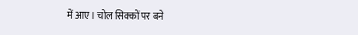में आए। चोल सिक्कों पर बने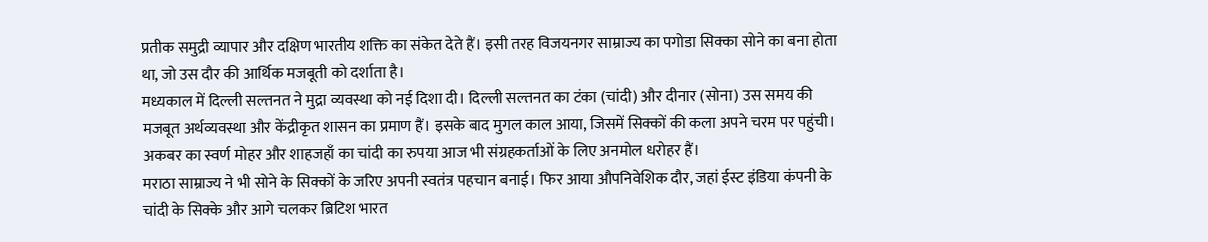प्रतीक समुद्री व्यापार और दक्षिण भारतीय शक्ति का संकेत देते हैं। इसी तरह विजयनगर साम्राज्य का पगोडा सिक्का सोने का बना होता था, जो उस दौर की आर्थिक मजबूती को दर्शाता है।
मध्यकाल में दिल्ली सल्तनत ने मुद्रा व्यवस्था को नई दिशा दी। दिल्ली सल्तनत का टंका (चांदी) और दीनार (सोना) उस समय की मजबूत अर्थव्यवस्था और केंद्रीकृत शासन का प्रमाण हैं। इसके बाद मुगल काल आया, जिसमें सिक्कों की कला अपने चरम पर पहुंची। अकबर का स्वर्ण मोहर और शाहजहाँ का चांदी का रुपया आज भी संग्रहकर्ताओं के लिए अनमोल धरोहर हैं।
मराठा साम्राज्य ने भी सोने के सिक्कों के जरिए अपनी स्वतंत्र पहचान बनाई। फिर आया औपनिवेशिक दौर, जहां ईस्ट इंडिया कंपनी के चांदी के सिक्के और आगे चलकर ब्रिटिश भारत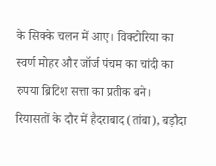के सिक्के चलन में आए। विक्टोरिया का स्वर्ण मोहर और जॉर्ज पंचम का चांदी का रुपया ब्रिटिश सत्ता का प्रतीक बने।
रियासतों के दौर में हैदराबाद (तांबा), बड़ौदा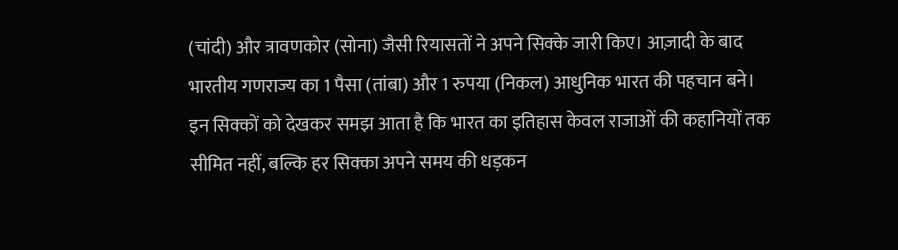(चांदी) और त्रावणकोर (सोना) जैसी रियासतों ने अपने सिक्के जारी किए। आज़ादी के बाद भारतीय गणराज्य का 1 पैसा (तांबा) और 1 रुपया (निकल) आधुनिक भारत की पहचान बने।
इन सिक्कों को देखकर समझ आता है कि भारत का इतिहास केवल राजाओं की कहानियों तक सीमित नहीं, बल्कि हर सिक्का अपने समय की धड़कन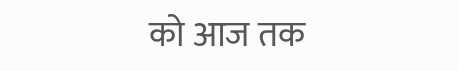को आज तक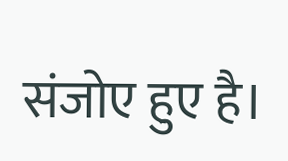संजोए हुए है।